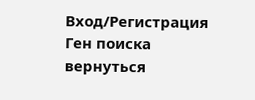Вход/Регистрация
Ген поиска
вернуться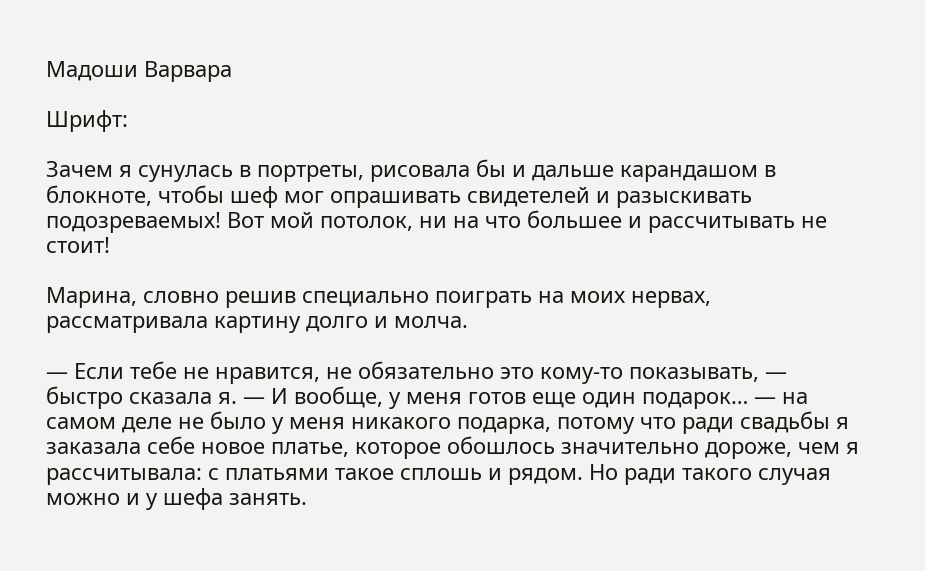Мадоши Варвара

Шрифт:

Зачем я сунулась в портреты, рисовала бы и дальше карандашом в блокноте, чтобы шеф мог опрашивать свидетелей и разыскивать подозреваемых! Вот мой потолок, ни на что большее и рассчитывать не стоит!

Марина, словно решив специально поиграть на моих нервах, рассматривала картину долго и молча.

— Если тебе не нравится, не обязательно это кому-то показывать, — быстро сказала я. — И вообще, у меня готов еще один подарок… — на самом деле не было у меня никакого подарка, потому что ради свадьбы я заказала себе новое платье, которое обошлось значительно дороже, чем я рассчитывала: с платьями такое сплошь и рядом. Но ради такого случая можно и у шефа занять.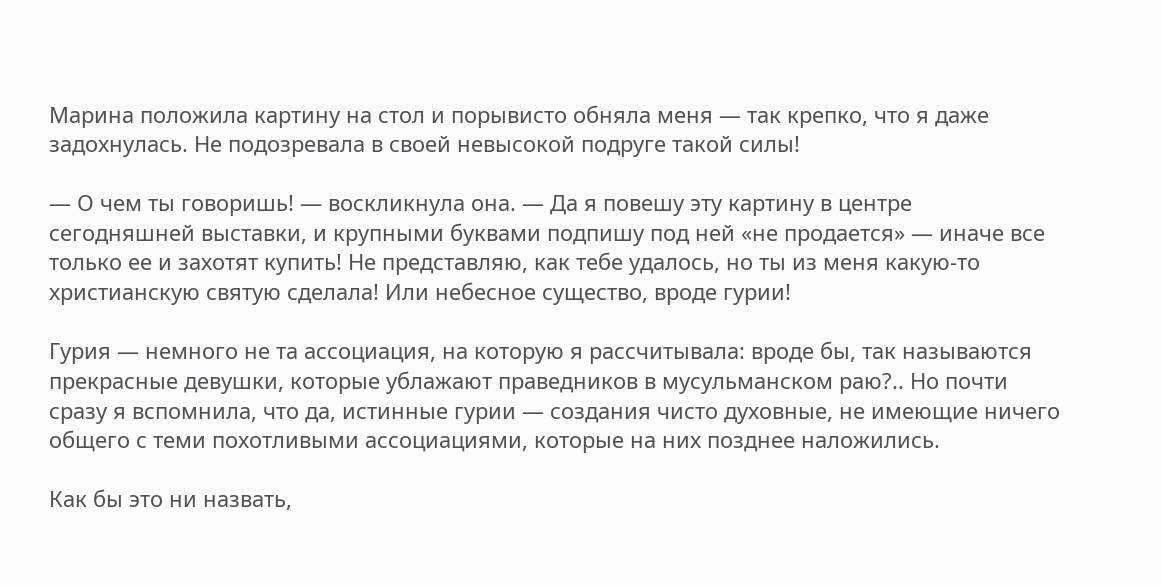Марина положила картину на стол и порывисто обняла меня — так крепко, что я даже задохнулась. Не подозревала в своей невысокой подруге такой силы!

— О чем ты говоришь! — воскликнула она. — Да я повешу эту картину в центре сегодняшней выставки, и крупными буквами подпишу под ней «не продается» — иначе все только ее и захотят купить! Не представляю, как тебе удалось, но ты из меня какую-то христианскую святую сделала! Или небесное существо, вроде гурии!

Гурия — немного не та ассоциация, на которую я рассчитывала: вроде бы, так называются прекрасные девушки, которые ублажают праведников в мусульманском раю?.. Но почти сразу я вспомнила, что да, истинные гурии — создания чисто духовные, не имеющие ничего общего с теми похотливыми ассоциациями, которые на них позднее наложились.

Как бы это ни назвать,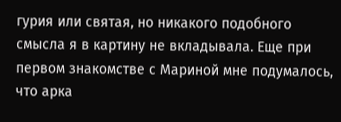гурия или святая, но никакого подобного смысла я в картину не вкладывала. Еще при первом знакомстве с Мариной мне подумалось, что арка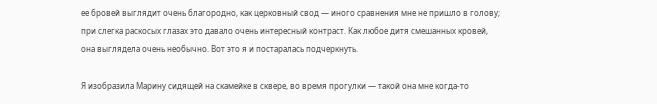ее бровей выглядит очень благородно, как церковный свод — иного сравнения мне не пришло в голову; при слегка раскосых глазах это давало очень интересный контраст. Как любое дитя смешанных кровей, она выглядела очень необычно. Вот это я и постаралась подчеркнуть.

Я изобразила Марину сидящей на скамейке в сквере, во время прогулки — такой она мне когда-то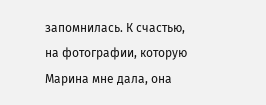запомнилась. К счастью, на фотографии, которую Марина мне дала, она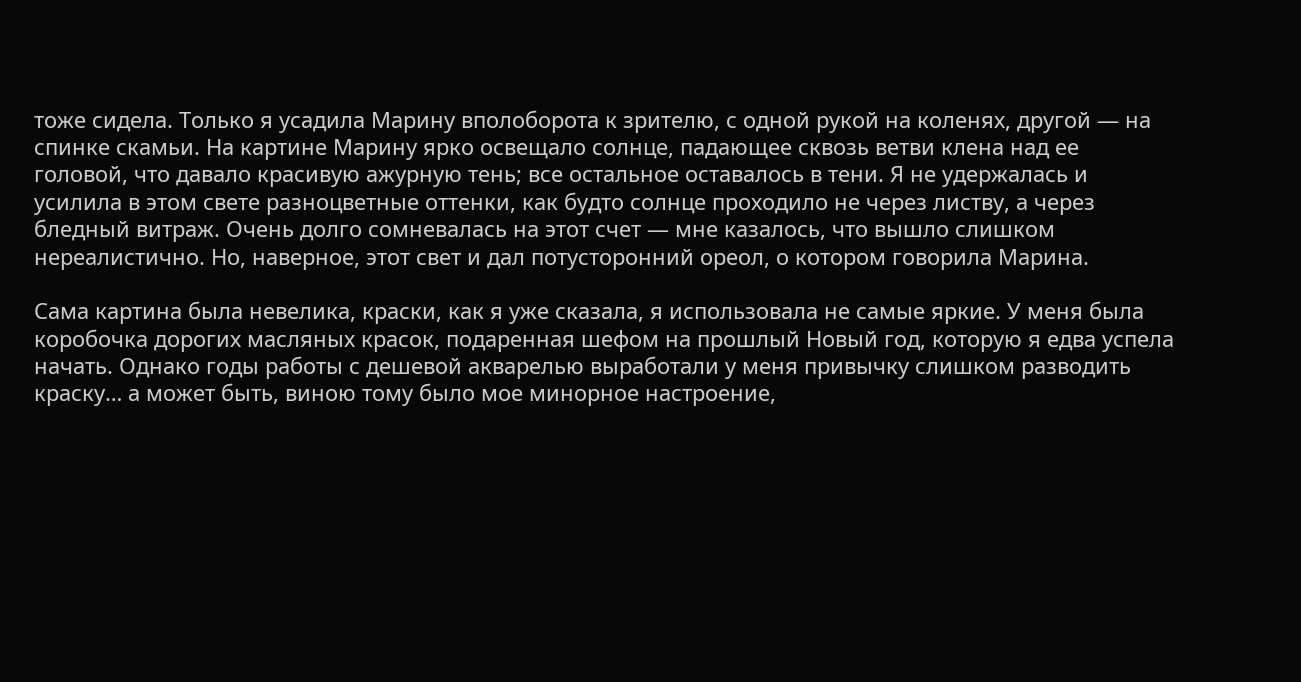тоже сидела. Только я усадила Марину вполоборота к зрителю, с одной рукой на коленях, другой — на спинке скамьи. На картине Марину ярко освещало солнце, падающее сквозь ветви клена над ее головой, что давало красивую ажурную тень; все остальное оставалось в тени. Я не удержалась и усилила в этом свете разноцветные оттенки, как будто солнце проходило не через листву, а через бледный витраж. Очень долго сомневалась на этот счет — мне казалось, что вышло слишком нереалистично. Но, наверное, этот свет и дал потусторонний ореол, о котором говорила Марина.

Сама картина была невелика, краски, как я уже сказала, я использовала не самые яркие. У меня была коробочка дорогих масляных красок, подаренная шефом на прошлый Новый год, которую я едва успела начать. Однако годы работы с дешевой акварелью выработали у меня привычку слишком разводить краску… а может быть, виною тому было мое минорное настроение,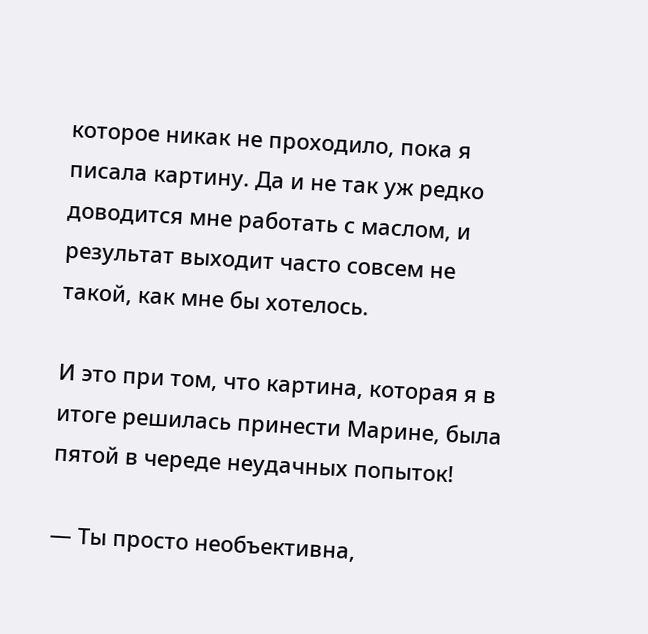которое никак не проходило, пока я писала картину. Да и не так уж редко доводится мне работать с маслом, и результат выходит часто совсем не такой, как мне бы хотелось.

И это при том, что картина, которая я в итоге решилась принести Марине, была пятой в череде неудачных попыток!

— Ты просто необъективна,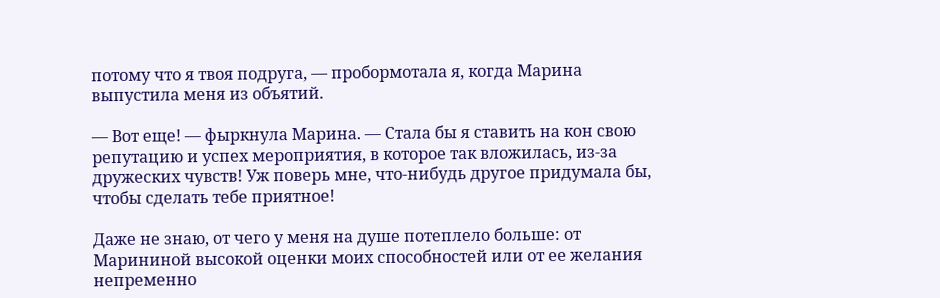потому что я твоя подруга, — пробормотала я, когда Марина выпустила меня из объятий.

— Вот еще! — фыркнула Марина. — Стала бы я ставить на кон свою репутацию и успех мероприятия, в которое так вложилась, из-за дружеских чувств! Уж поверь мне, что-нибудь другое придумала бы, чтобы сделать тебе приятное!

Даже не знаю, от чего у меня на душе потеплело больше: от Марининой высокой оценки моих способностей или от ее желания непременно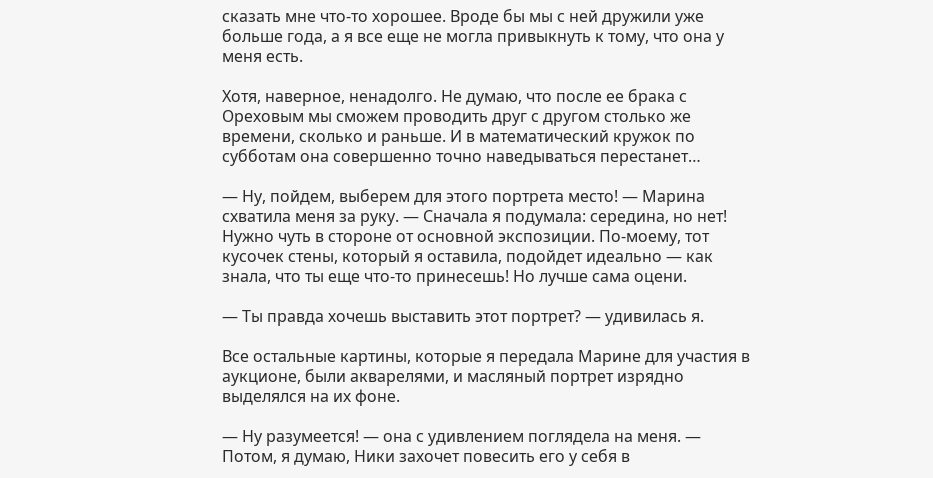сказать мне что-то хорошее. Вроде бы мы с ней дружили уже больше года, а я все еще не могла привыкнуть к тому, что она у меня есть.

Хотя, наверное, ненадолго. Не думаю, что после ее брака с Ореховым мы сможем проводить друг с другом столько же времени, сколько и раньше. И в математический кружок по субботам она совершенно точно наведываться перестанет…

— Ну, пойдем, выберем для этого портрета место! — Марина схватила меня за руку. — Сначала я подумала: середина, но нет! Нужно чуть в стороне от основной экспозиции. По-моему, тот кусочек стены, который я оставила, подойдет идеально — как знала, что ты еще что-то принесешь! Но лучше сама оцени.

— Ты правда хочешь выставить этот портрет? — удивилась я.

Все остальные картины, которые я передала Марине для участия в аукционе, были акварелями, и масляный портрет изрядно выделялся на их фоне.

— Ну разумеется! — она с удивлением поглядела на меня. — Потом, я думаю, Ники захочет повесить его у себя в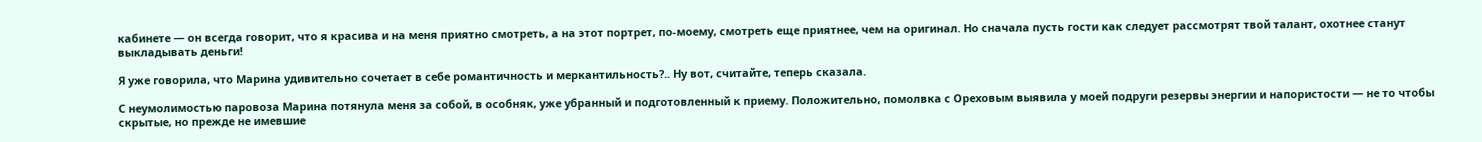кабинете — он всегда говорит, что я красива и на меня приятно смотреть, а на этот портрет, по-моему, смотреть еще приятнее, чем на оригинал. Но сначала пусть гости как следует рассмотрят твой талант, охотнее станут выкладывать деньги!

Я уже говорила, что Марина удивительно сочетает в себе романтичность и меркантильность?.. Ну вот, считайте, теперь сказала.

С неумолимостью паровоза Марина потянула меня за собой, в особняк, уже убранный и подготовленный к приему. Положительно, помолвка с Ореховым выявила у моей подруги резервы энергии и напористости — не то чтобы скрытые, но прежде не имевшие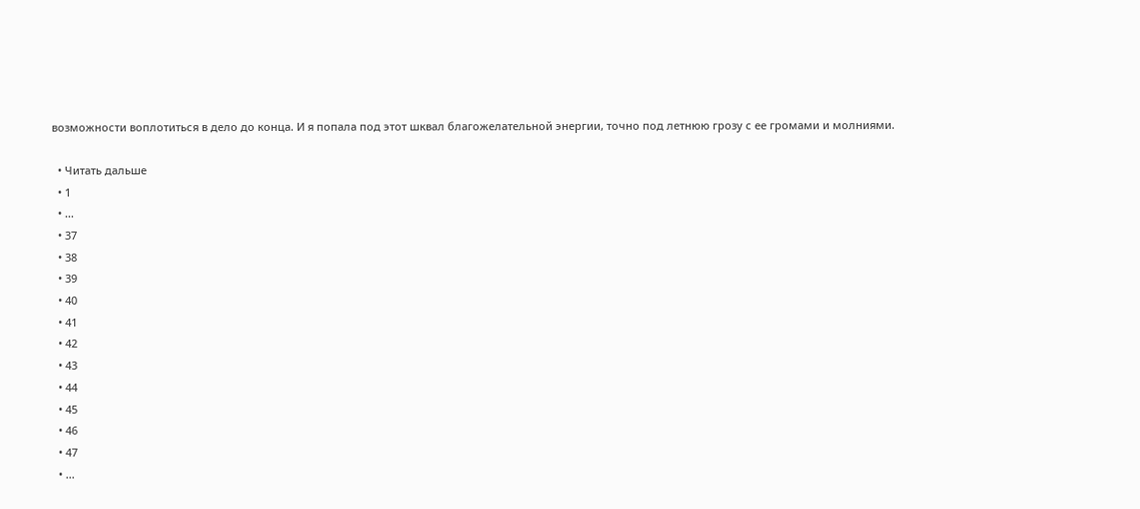возможности воплотиться в дело до конца. И я попала под этот шквал благожелательной энергии, точно под летнюю грозу с ее громами и молниями.

  • Читать дальше
  • 1
  • ...
  • 37
  • 38
  • 39
  • 40
  • 41
  • 42
  • 43
  • 44
  • 45
  • 46
  • 47
  • ...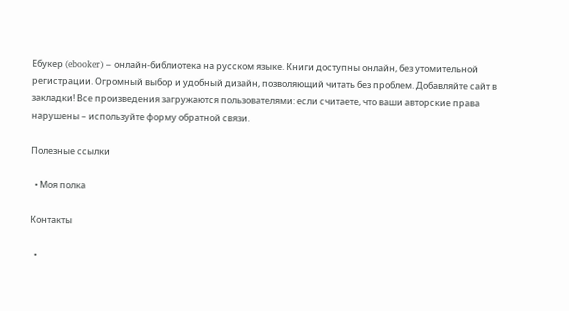Ебукер (ebooker) – онлайн-библиотека на русском языке. Книги доступны онлайн, без утомительной регистрации. Огромный выбор и удобный дизайн, позволяющий читать без проблем. Добавляйте сайт в закладки! Все произведения загружаются пользователями: если считаете, что ваши авторские права нарушены – используйте форму обратной связи.

Полезные ссылки

  • Моя полка

Контакты

  •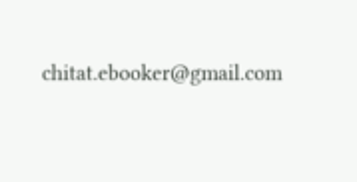chitat.ebooker@gmail.com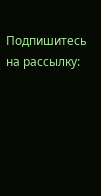Подпишитесь на рассылку: